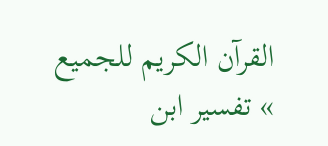القرآن الكريم للجميع » تفسير ابن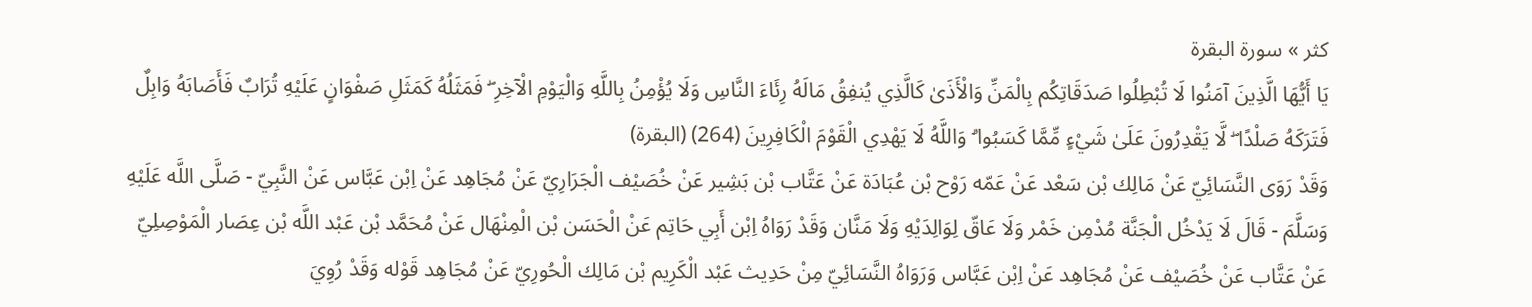كثر » سورة البقرة
يَا أَيُّهَا الَّذِينَ آمَنُوا لَا تُبْطِلُوا صَدَقَاتِكُم بِالْمَنِّ وَالْأَذَىٰ كَالَّذِي يُنفِقُ مَالَهُ رِئَاءَ النَّاسِ وَلَا يُؤْمِنُ بِاللَّهِ وَالْيَوْمِ الْآخِرِ ۖ فَمَثَلُهُ كَمَثَلِ صَفْوَانٍ عَلَيْهِ تُرَابٌ فَأَصَابَهُ وَابِلٌ فَتَرَكَهُ صَلْدًا ۖ لَّا يَقْدِرُونَ عَلَىٰ شَيْءٍ مِّمَّا كَسَبُوا ۗ وَاللَّهُ لَا يَهْدِي الْقَوْمَ الْكَافِرِينَ (264) (البقرة)
وَقَدْ رَوَى النَّسَائِيّ عَنْ مَالِك بْن سَعْد عَنْ عَمّه رَوْح بْن عُبَادَة عَنْ عَتَّاب بْن بَشِير عَنْ خُصَيْف الْجَرَارِيّ عَنْ مُجَاهِد عَنْ اِبْن عَبَّاس عَنْ النَّبِيّ - صَلَّى اللَّه عَلَيْهِ وَسَلَّمَ - قَالَ لَا يَدْخُل الْجَنَّة مُدْمِن خَمْر وَلَا عَاقّ لِوَالِدَيْهِ وَلَا مَنَّان وَقَدْ رَوَاهُ اِبْن أَبِي حَاتِم عَنْ الْحَسَن بْن الْمِنْهَال عَنْ مُحَمَّد بْن عَبْد اللَّه بْن عِصَار الْمَوْصِلِيّ عَنْ عَتَّاب عَنْ خُصَيْف عَنْ مُجَاهِد عَنْ اِبْن عَبَّاس وَرَوَاهُ النَّسَائِيّ مِنْ حَدِيث عَبْد الْكَرِيم بْن مَالِك الْحُورِيّ عَنْ مُجَاهِد قَوْله وَقَدْ رُوِيَ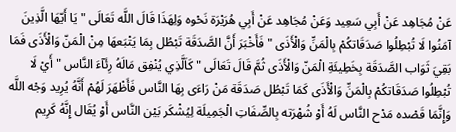عَنْ مُجَاهِد عَنْ أَبِي سَعِيد وَعَنْ مُجَاهِد عَنْ أَبِي هُرَيْرَة نَحْوه وَلِهَذَا قَالَ اللَّه تَعَالَى " يَا أَيّهَا الَّذِينَ آمَنُوا لَا تُبْطِلُوا صَدَقَاتكُمْ بِالْمَنِّ وَالْأَذَى " فَأَخْبَرَ أَنَّ الصَّدَقَة تَبْطُل بِمَا يَتْبَعهَا مِنْ الْمَنّ وَالْأَذَى فَمَا بَقِيَ ثَوَاب الصَّدَقَة بِخَطِيئَةِ الْمَنّ وَالْأَذَى ثُمَّ قَالَ تَعَالَى " كَاَلَّذِي يُنْفِق مَالَهُ رِئَآءَ النَّاس " أَيْ لَا تُبْطِلُوا صَدَقَاتكُمْ بِالْمَنِّ وَالْأَذَى كَمَا تَبْطُل صَدَقَة مَنْ رَاءَى بِهَا النَّاس فَأَظْهَرَ لَهُمْ أَنَّهُ يُرِيد وَجْه اللَّه وَإِنَّمَا قَصْده مَدْح النَّاس لَهُ أَوْ شُهْرَته بِالصِّفَاتِ الْجَمِيلَة لِيُشْكَر بَيْن النَّاس أَوْ يُقَال إِنَّهُ كَرِيم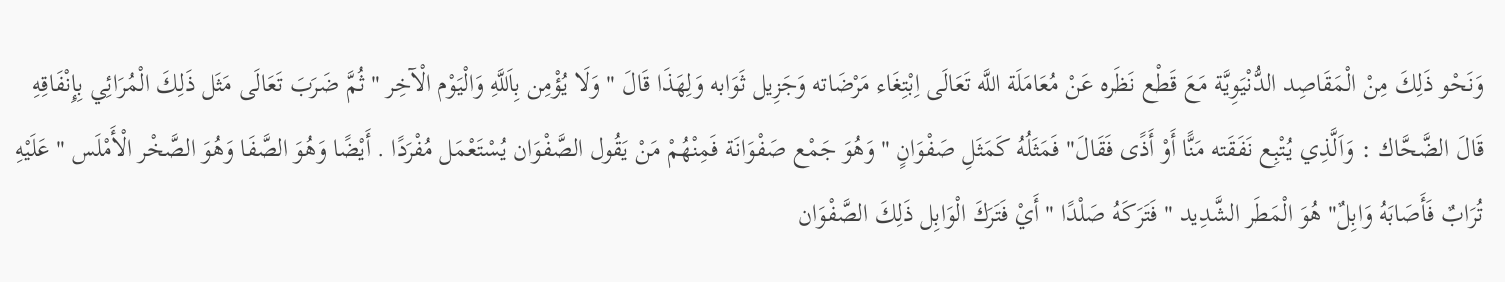وَنَحْو ذَلِكَ مِنْ الْمَقَاصِد الدُّنْيَوِيَّة مَعَ قَطْع نَظَره عَنْ مُعَامَلَة اللَّه تَعَالَى اِبْتِغَاء مَرْضَاته وَجَزِيل ثَوَابه وَلِهَذَا قَالَ " وَلَا يُؤْمِن بِاَللَّهِ وَالْيَوْم الْآخِر " ثُمَّ ضَرَبَ تَعَالَى مَثَل ذَلِكَ الْمُرَائِي بِإِنْفَاقِهِ قَالَ الضَّحَّاك : وَاَلَّذِي يُتْبِع نَفَقَته مَنًّا أَوْ أَذًى فَقَالَ" فَمَثَلُهُ كَمَثَلِ صَفْوَانٍ " وَهُوَ جَمْع صَفْوَانَة فَمِنْهُمْ مَنْ يَقُول الصَّفْوَان يُسْتَعْمَل مُفْرَدًا . أَيْضًا وَهُوَ الصَّفَا وَهُوَ الصَّخْر الْأَمْلَس " عَلَيْهِ تُرَابٌ فَأَصَابَهُ وَابِلٌ" هُوَ الْمَطَر الشَّدِيد " فَتَرَكَهُ صَلْدًا " أَيْ فَتَرَكَ الْوَابِل ذَلِكَ الصَّفْوَان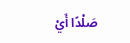صَلْدًا أَيْ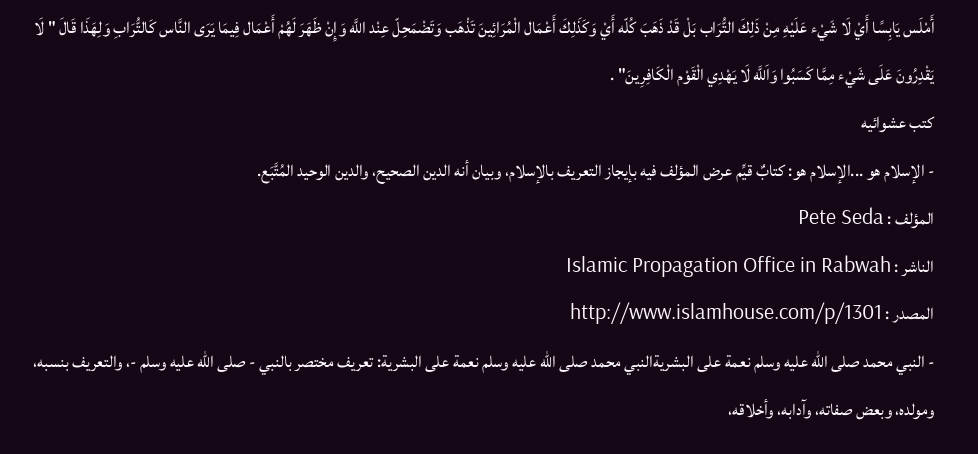أَمْلَس يَابِسًا أَيْ لَا شَيْء عَلَيْهِ مِنْ ذَلِكَ التُّرَاب بَلْ قَدْ ذَهَبَ كُلّه أَيْ وَكَذَلِكَ أَعْمَال الْمُرَائِينَ تَذْهَب وَتَضْمَحِلّ عِنْد اللَّه وَإِنْ ظَهَرَ لَهُمْ أَعْمَال فِيمَا يَرَى النَّاس كَالتُّرَابِ وَلِهَذَا قَالَ " لَا يَقْدِرُونَ عَلَى شَيْء مِمَّا كَسَبُوا وَاَللَّه لَا يَهْدِي الْقَوْم الْكَافِرِينَ" .
كتب عشوائيه
- الإسلام هو ...الإسلام هو: كتابٌ قيِّم عرض المؤلف فيه بإيجاز التعريف بالإسلام، وبيان أنه الدين الصحيح، والدين الوحيد المُتَّبَع.
المؤلف : Pete Seda
الناشر : Islamic Propagation Office in Rabwah
المصدر : http://www.islamhouse.com/p/1301
- النبي محمد صلى الله عليه وسلم نعمة على البشريةالنبي محمد صلى الله عليه وسلم نعمة على البشرية: تعريف مختصر بالنبي - صلى الله عليه وسلم -، والتعريف بنسبه، ومولده، وبعض صفاته، وآدابه، وأخلاقه،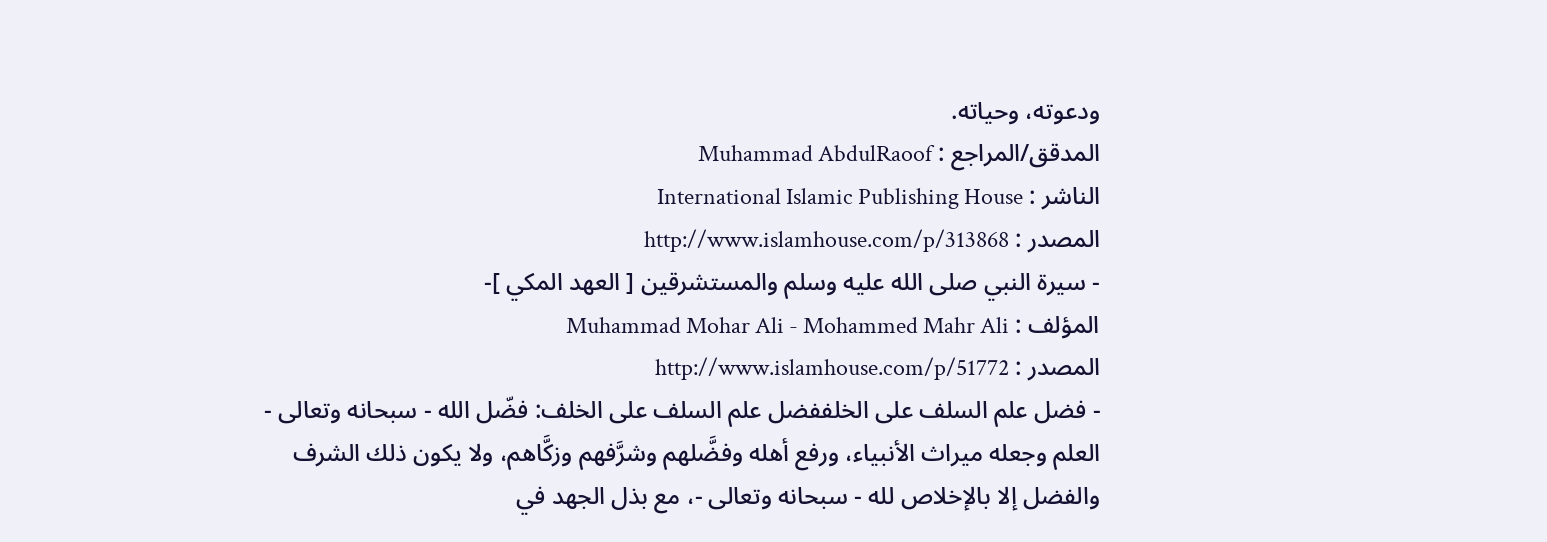ودعوته، وحياته.
المدقق/المراجع : Muhammad AbdulRaoof
الناشر : International Islamic Publishing House
المصدر : http://www.islamhouse.com/p/313868
- سيرة النبي صلى الله عليه وسلم والمستشرقين [ العهد المكي ]-
المؤلف : Muhammad Mohar Ali - Mohammed Mahr Ali
المصدر : http://www.islamhouse.com/p/51772
- فضل علم السلف على الخلففضل علم السلف على الخلف: فضّل الله - سبحانه وتعالى - العلم وجعله ميراث الأنبياء، ورفع أهله وفضَّلهم وشرَّفهم وزكَّاهم، ولا يكون ذلك الشرف والفضل إلا بالإخلاص لله - سبحانه وتعالى -، مع بذل الجهد في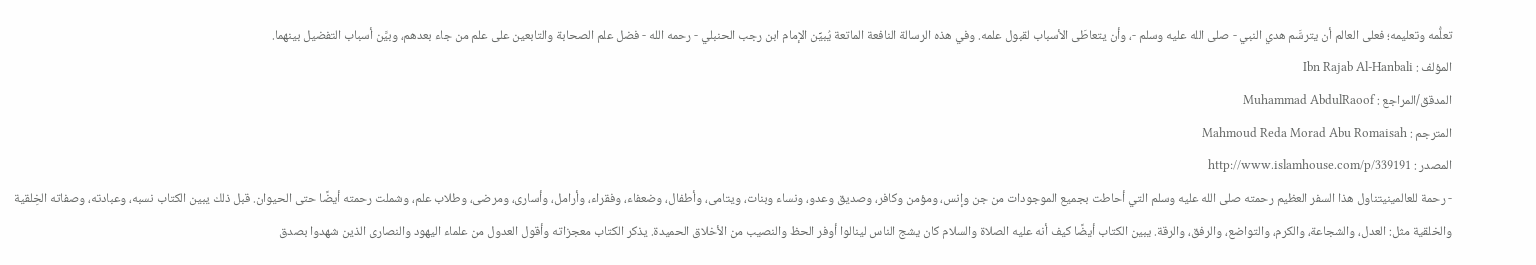تعلُّمه وتعليمه؛ فعلى العالم أن يترسَّم هدي النبي - صلى الله عليه وسلم -، وأن يتعاطَى الأسباب لقبول علمه. وفي هذه الرسالة النافعة الماتعة يُبيِّن الإمام ابن رجب الحنبلي - رحمه الله - فضل علم الصحابة والتابعين على علم من جاء بعدهم، وبيَّن أسباب التفضيل بينهما.
المؤلف : Ibn Rajab Al-Hanbali
المدقق/المراجع : Muhammad AbdulRaoof
المترجم : Mahmoud Reda Morad Abu Romaisah
المصدر : http://www.islamhouse.com/p/339191
- رحمة للعالمينيتناول هذا السفر العظيم رحمته صلى الله عليه وسلم التي أحاطت بجميع الموجودات من جن وإنس، ومؤمن وكافر، وصديق وعدو، ونساء وبنات، ويتامى، وأطفال، وضعفاء، وفقراء، وأرامل، وأسارى، ومرضى، وطلاب علم، وشملت رحمته أيضًا حتى الحيوان. قبل ذلك يبين الكتاب نسبه، وعبادته، وصفاته الخِلقية والخلقية مثل: العدل، والشجاعة، والكرم، والتواضع، والرفق، والرقة. يبين الكتاب أيضًا كيف أنه عليه الصلاة والسلام كان يشج الناس لينالوا أوفر الحظ والنصيب من الأخلاق الحميدة. يذكر الكتاب معجزاته وأقول العدول من علماء اليهود والنصارى الذين شهدوا بصدق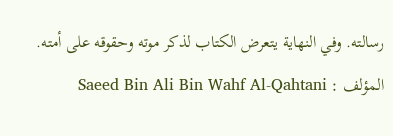رسالته. وفي النهاية يتعرض الكتاب لذكر موته وحقوقه على أمته.
المؤلف : Saeed Bin Ali Bin Wahf Al-Qahtani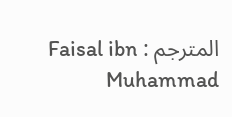المترجم : Faisal ibn Muhammad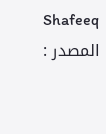Shafeeq
المصدر :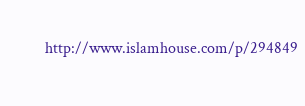http://www.islamhouse.com/p/294849